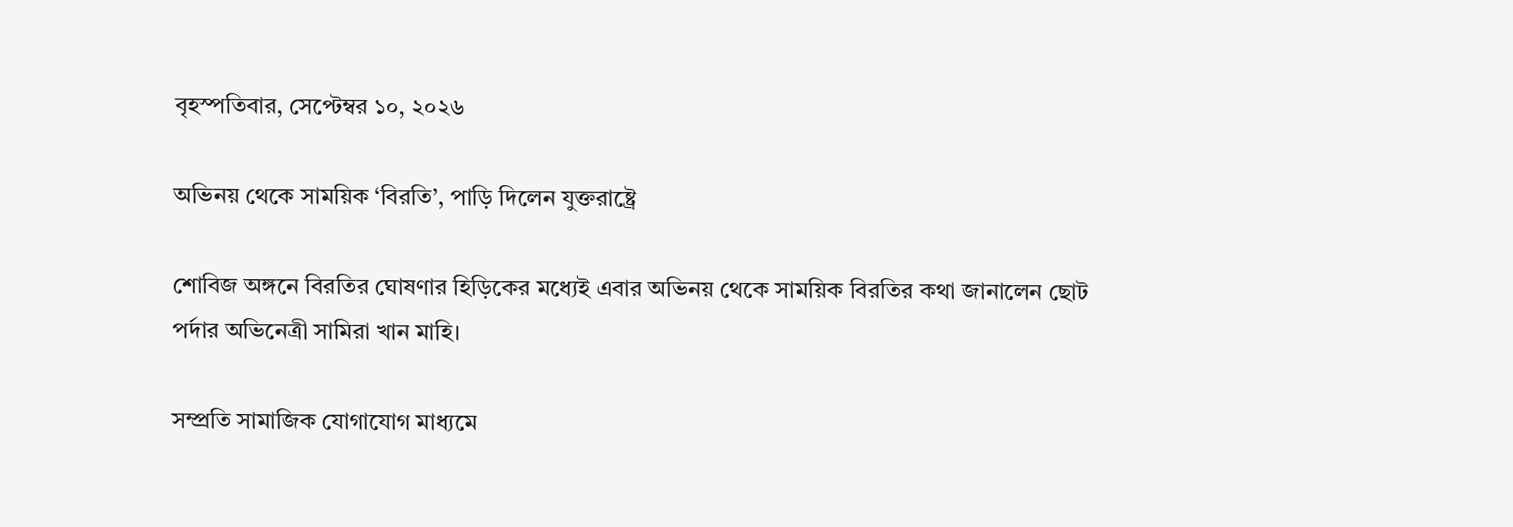বৃহস্পতিবার, সেপ্টেম্বর ১০, ২০২৬

অভিনয় থেকে সাময়িক ‘বিরতি’, পাড়ি দিলেন যুক্তরাষ্ট্রে

শোবিজ অঙ্গনে বিরতির ঘোষণার হিড়িকের মধ্যেই এবার অভিনয় থেকে সাময়িক বিরতির কথা জানালেন ছোট পর্দার অভিনেত্রী সামিরা খান মাহি।

সম্প্রতি সামাজিক যোগাযোগ মাধ্যমে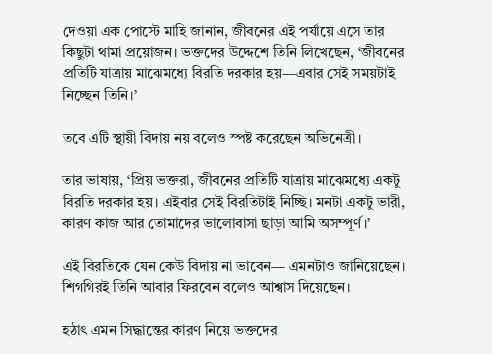দেওয়া এক পোস্টে মাহি জানান, জীবনের এই পর্যায়ে এসে তার কিছুটা থামা প্রয়োজন। ভক্তদের উদ্দেশে তিনি লিখেছেন, ‘জীবনের প্রতিটি যাত্রায় মাঝেমধ্যে বিরতি দরকার হয়—এবার সেই সময়টাই নিচ্ছেন তিনি।’

তবে এটি স্থায়ী বিদায় নয় বলেও স্পষ্ট করেছেন অভিনেত্রী।

তার ভাষায়, ‘প্রিয় ভক্তরা, জীবনের প্রতিটি যাত্রায় মাঝেমধ্যে একটু বিরতি দরকার হয়। এইবার সেই বিরতিটাই নিচ্ছি। মনটা একটু ভারী, কারণ কাজ আর তোমাদের ভালোবাসা ছাড়া আমি অসম্পূর্ণ।’

এই বিরতিকে যেন কেউ বিদায় না ভাবেন— এমনটাও জানিয়েছেন।
শিগগিরই তিনি আবার ফিরবেন বলেও আশ্বাস দিয়েছেন।

হঠাৎ এমন সিদ্ধান্তের কারণ নিয়ে ভক্তদের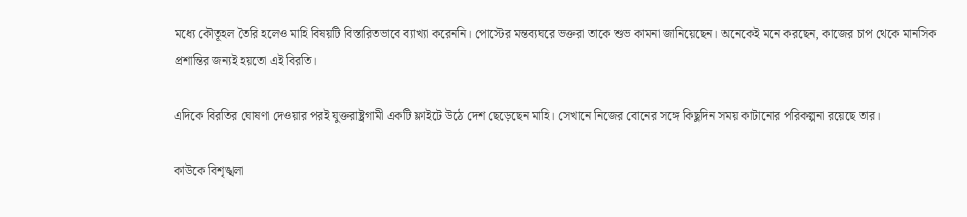মধ্যে কৌতূহল তৈরি হলেও মাহি বিষয়টি বিস্তারিতভাবে ব্যাখ্যা করেননি। পোস্টের মন্তব্যঘরে ভক্তরা তাকে শুভ কামনা জানিয়েছেন। অনেকেই মনে করছেন, কাজের চাপ থেকে মানসিক প্রশান্তির জন্যই হয়তো এই বিরতি।

এদিকে বিরতির ঘোষণা দেওয়ার পরই যুক্তরাষ্ট্রগামী একটি ফ্লাইটে উঠে দেশ ছেড়েছেন মাহি। সেখানে নিজের বোনের সঙ্গে কিছুদিন সময় কাটানোর পরিকল্পনা রয়েছে তার।

কাউকে বিশৃঙ্খলা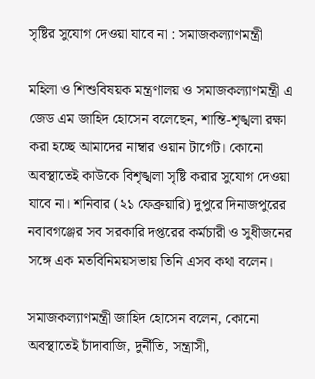সৃষ্টির সুযোগ দেওয়া যাবে না : সমাজকল্যাণমন্ত্রী

মহিলা ও শিশুবিষয়ক মন্ত্রণালয় ও সমাজকল্যাণমন্ত্রী এ জেড এম জাহিদ হোসেন বলেছেন, শান্তি-শৃঙ্খলা রক্ষা করা হচ্ছে আমাদের নাম্বার ওয়ান টার্গেট। কোনো অবস্থাতেই কাউকে বিশৃঙ্খলা সৃষ্টি করার সুযোগ দেওয়া যাবে না। শনিবার (২১ ফেব্রুয়ারি) দুপুরে দিনাজপুরের নবাবগঞ্জের সব সরকারি দপ্তরের কর্মচারী ও সুধীজনের সঙ্গে এক মতবিনিময়সভায় তিনি এসব কথা বলেন।

সমাজকল্যাণমন্ত্রী জাহিদ হোসেন বলেন, কোনো অবস্থাতেই চাঁদাবাজি, দুর্নীতি, সন্ত্রাসী,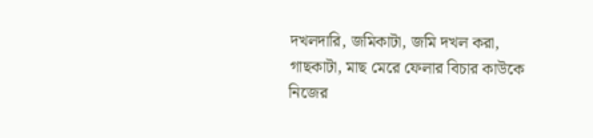দখলদারি, জমিকাটা, জমি দখল করা, গাছকাটা, মাছ মেরে ফেলার বিচার কাউকে নিজের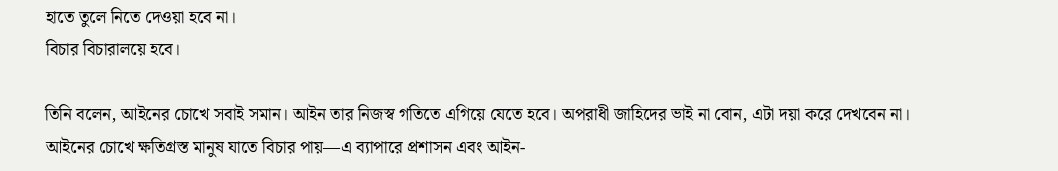হাতে তুলে নিতে দেওয়া হবে না।
বিচার বিচারালয়ে হবে।

তিনি বলেন, আইনের চোখে সবাই সমান। আইন তার নিজস্ব গতিতে এগিয়ে যেতে হবে। অপরাধী জাহিদের ভাই না বোন, এটা দয়া করে দেখবেন না।
আইনের চোখে ক্ষতিগ্রস্ত মানুষ যাতে বিচার পায়—এ ব্যাপারে প্রশাসন এবং আইন-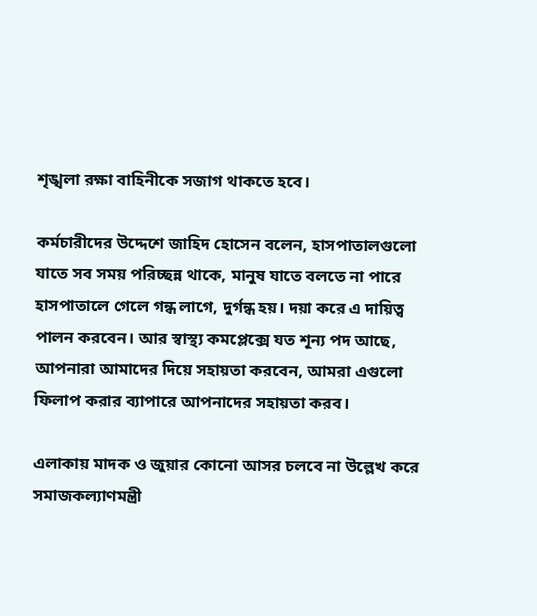শৃঙ্খলা রক্ষা বাহিনীকে সজাগ থাকতে হবে।

কর্মচারীদের উদ্দেশে জাহিদ হোসেন বলেন, হাসপাতালগুলো যাতে সব সময় পরিচ্ছন্ন থাকে, মানুষ যাতে বলতে না পারে হাসপাতালে গেলে গন্ধ লাগে, দুর্গন্ধ হয়। দয়া করে এ দায়িত্ব পালন করবেন। আর স্বাস্থ্য কমপ্লেক্সে যত শূন্য পদ আছে, আপনারা আমাদের দিয়ে সহায়তা করবেন, আমরা এগুলো ফিলাপ করার ব্যাপারে আপনাদের সহায়তা করব।

এলাকায় মাদক ও জুয়ার কোনো আসর চলবে না উল্লেখ করে সমাজকল্যাণমন্ত্রী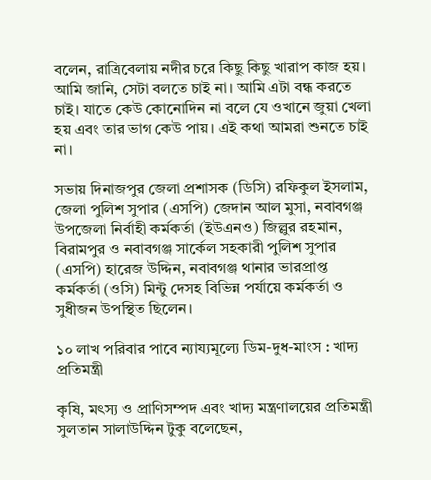বলেন, রাত্রিবেলায় নদীর চরে কিছু কিছু খারাপ কাজ হয়। আমি জানি, সেটা বলতে চাই না। আমি এটা বন্ধ করতে চাই। যাতে কেউ কোনোদিন না বলে যে ওখানে জুয়া খেলা হয় এবং তার ভাগ কেউ পায়। এই কথা আমরা শুনতে চাই না।

সভায় দিনাজপুর জেলা প্রশাসক (ডিসি) রফিকুল ইসলাম, জেলা পুলিশ সুপার (এসপি) জেদান আল মুসা, নবাবগঞ্জ উপজেলা নির্বাহী কর্মকর্তা (ইউএনও) জিল্লুর রহমান, বিরামপুর ও নবাবগঞ্জ সার্কেল সহকারী পুলিশ সুপার (এসপি) হারেজ উদ্দিন, নবাবগঞ্জ থানার ভারপ্রাপ্ত কর্মকর্তা (ওসি) মিন্টু দেসহ বিভিন্ন পর্যায়ে কর্মকর্তা ও সুধীজন‍ উপস্থিত ছিলেন।

১০ লাখ পরিবার পাবে ন্যায্যমূল্যে ডিম-দুধ-মাংস : খাদ্য প্রতিমন্ত্রী

কৃষি, মৎস্য ও প্রাণিসম্পদ এবং খাদ্য মন্ত্রণালয়ের প্রতিমন্ত্রী সুলতান সালাউদ্দিন টুকু বলেছেন,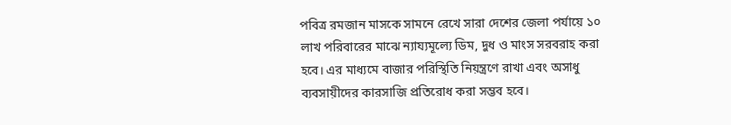পবিত্র রমজান মাসকে সামনে রেখে সারা দেশের জেলা পর্যায়ে ১০ লাখ পরিবারের মাঝে ন্যায্যমূল্যে ডিম, দুধ ও মাংস সরবরাহ করা হবে। এর মাধ্যমে বাজার পরিস্থিতি নিয়ন্ত্রণে রাখা এবং অসাধু ব্যবসায়ীদের কারসাজি প্রতিরোধ করা সম্ভব হবে।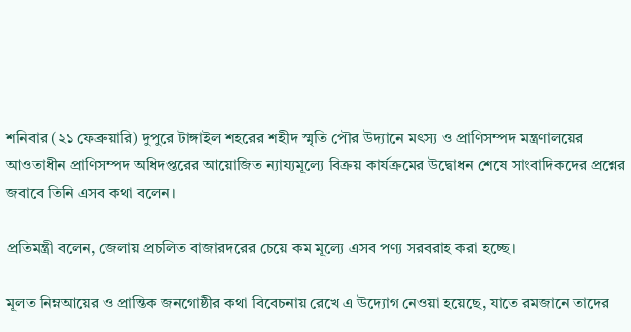শনিবার (২১ ফেব্রুয়ারি) দুপুরে টাঙ্গাইল শহরের শহীদ স্মৃতি পৌর উদ্যানে মৎস্য ও প্রাণিসম্পদ মন্ত্রণালয়ের আওতাধীন প্রাণিসম্পদ অধিদপ্তরের আয়োজিত ন্যায্যমূল্যে বিক্রয় কার্যক্রমের উদ্বোধন শেষে সাংবাদিকদের প্রশ্নের জবাবে তিনি এসব কথা বলেন।

প্রতিমন্ত্রী বলেন, জেলায় প্রচলিত বাজারদরের চেয়ে কম মূল্যে এসব পণ্য সরবরাহ করা হচ্ছে।

মূলত নিম্নআয়ের ও প্রান্তিক জনগোষ্ঠীর কথা বিবেচনায় রেখে এ উদ্যোগ নেওয়া হয়েছে, যাতে রমজানে তাদের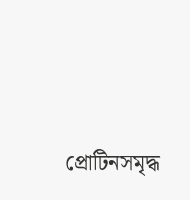প্রোটিনসমৃদ্ধ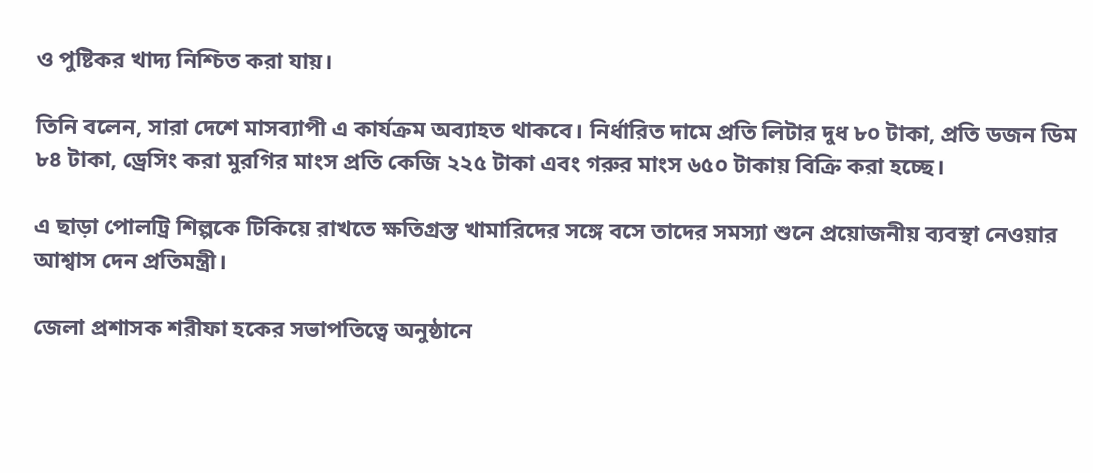ও পুষ্টিকর খাদ্য নিশ্চিত করা যায়।

তিনি বলেন, সারা দেশে মাসব্যাপী এ কার্যক্রম অব্যাহত থাকবে। নির্ধারিত দামে প্রতি লিটার দুধ ৮০ টাকা, প্রতি ডজন ডিম ৮৪ টাকা, ড্রেসিং করা মুরগির মাংস প্রতি কেজি ২২৫ টাকা এবং গরুর মাংস ৬৫০ টাকায় বিক্রি করা হচ্ছে।

এ ছাড়া পোলট্রি শিল্পকে টিকিয়ে রাখতে ক্ষতিগ্রস্ত খামারিদের সঙ্গে বসে তাদের সমস্যা শুনে প্রয়োজনীয় ব্যবস্থা নেওয়ার আশ্বাস দেন প্রতিমন্ত্রী।

জেলা প্রশাসক শরীফা হকের সভাপতিত্বে অনুষ্ঠানে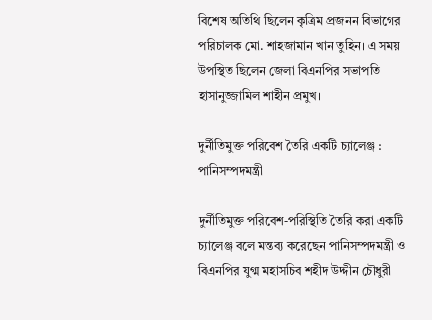বিশেষ অতিথি ছিলেন কৃত্রিম প্রজনন বিভাগের পরিচালক মো. শাহজামান খান তুহিন। এ সময় উপস্থিত ছিলেন জেলা বিএনপির সভাপতি হাসানুজ্জামিল শাহীন প্রমুখ।

দুর্নীতিমুক্ত পরিবেশ তৈরি একটি চ্যালেঞ্জ : পানিসম্পদমন্ত্রী

দুর্নীতিমুক্ত পরিবেশ-পরিস্থিতি তৈরি করা একটি চ্যালেঞ্জ বলে মন্তব্য করেছেন পানিসম্পদমন্ত্রী ও বিএনপির যুগ্ম মহাসচিব শহীদ উদ্দীন চৌধুরী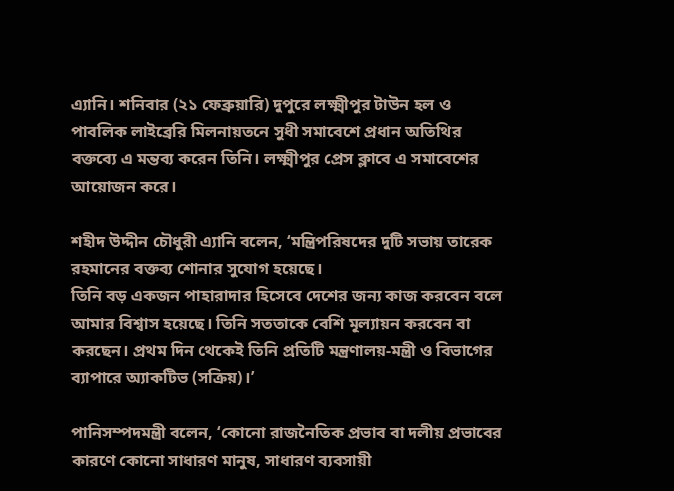এ্যানি। শনিবার (২১ ফেব্রুয়ারি) দুপুরে লক্ষ্মীপুর টাউন হল ও পাবলিক লাইব্রেরি মিলনায়তনে সুধী সমাবেশে প্রধান অতিথির বক্তব্যে এ মন্তব্য করেন তিনি। লক্ষ্মীপুর প্রেস ক্লাবে এ সমাবেশের আয়োজন করে।

শহীদ উদ্দীন চৌধুরী এ্যানি বলেন, ‘মন্ত্রিপরিষদের দুটি সভায় তারেক রহমানের বক্তব্য শোনার সুযোগ হয়েছে।
তিনি বড় একজন পাহারাদার হিসেবে দেশের জন্য কাজ করবেন বলে আমার বিশ্বাস হয়েছে। তিনি সততাকে বেশি মূল্যায়ন করবেন বা করছেন। প্রথম দিন থেকেই তিনি প্রতিটি মন্ত্রণালয়-মন্ত্রী ও বিভাগের ব্যাপারে অ্যাকটিভ (সক্রিয়)।’

পানিসম্পদমন্ত্রী বলেন, ‘কোনো রাজনৈতিক প্রভাব বা দলীয় প্রভাবের কারণে কোনো সাধারণ মানুষ, সাধারণ ব্যবসায়ী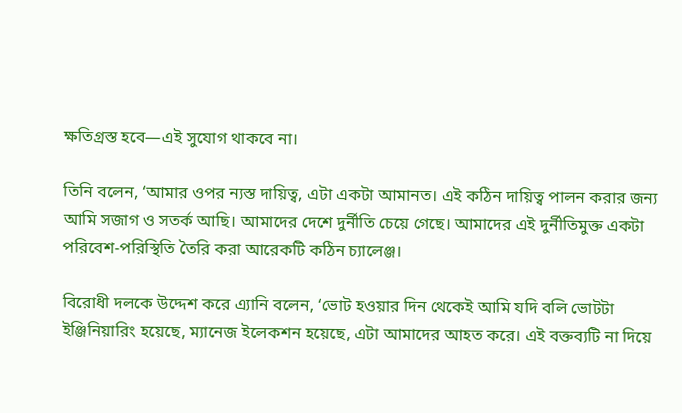ক্ষতিগ্রস্ত হবে—এই সুযোগ থাকবে না।

তিনি বলেন, ‘আমার ওপর ন্যস্ত দায়িত্ব, এটা একটা আমানত। এই কঠিন দায়িত্ব পালন করার জন্য আমি সজাগ ও সতর্ক আছি। আমাদের দেশে দুর্নীতি চেয়ে গেছে। আমাদের এই দুর্নীতিমুক্ত একটা পরিবেশ-পরিস্থিতি তৈরি করা আরেকটি কঠিন চ্যালেঞ্জ।

বিরোধী দলকে উদ্দেশ করে এ্যানি বলেন, ‘ভোট হওয়ার দিন থেকেই আমি যদি বলি ভোটটা ইঞ্জিনিয়ারিং হয়েছে, ম্যানেজ ইলেকশন হয়েছে, এটা আমাদের আহত করে। এই বক্তব্যটি না দিয়ে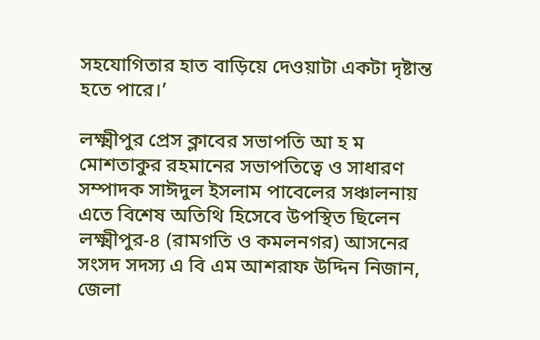সহযোগিতার হাত বাড়িয়ে দেওয়াটা একটা দৃষ্টান্ত হতে পারে।’

লক্ষ্মীপুর প্রেস ক্লাবের সভাপতি আ হ ম মোশতাকুর রহমানের সভাপতিত্বে ও সাধারণ সম্পাদক সাঈদুল ইসলাম পাবেলের সঞ্চালনায় এতে বিশেষ অতিথি হিসেবে উপস্থিত ছিলেন লক্ষ্মীপুর-৪ (রামগতি ও কমলনগর) আসনের সংসদ সদস্য এ বি এম আশরাফ উদ্দিন নিজান, জেলা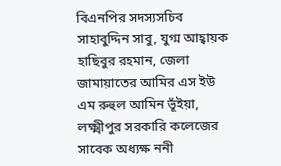বিএনপির সদস্যসচিব সাহাবুদ্দিন সাবু, যুগ্ম আহ্বায়ক হাছিবুর রহমান, জেলা জামায়াতের আমির এস ইউ এম রুহুল আমিন ভূঁইয়া, লক্ষ্মীপুর সরকারি কলেজের সাবেক অধ্যক্ষ ননী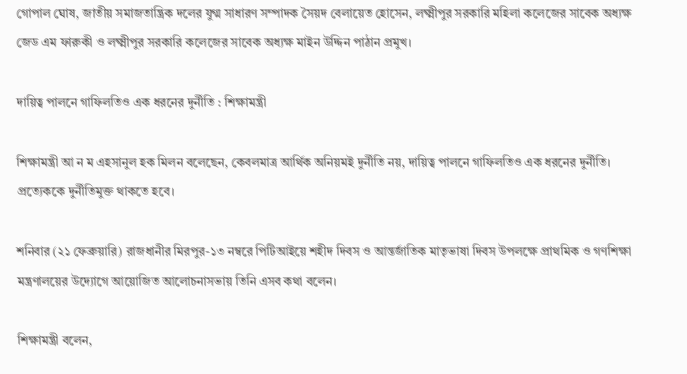গোপাল ঘোষ, জাতীয় সমাজতান্ত্রিক দলের যুগ্ম সাধারণ সম্পাদক সৈয়দ বেলায়েত হোসেন, লক্ষ্মীপুর সরকারি মহিলা কলেজের সাবেক অধ্যক্ষ জেড এম ফারুকী ও লক্ষ্মীপুর সরকারি কলেজের সাবেক অধ্যক্ষ মাইন উদ্দিন পাঠান প্রমুখ।

দায়িত্ব পালনে গাফিলতিও এক ধরনের দুর্নীতি : শিক্ষামন্ত্রী

শিক্ষামন্ত্রী আ ন ম এহসানুল হক মিলন বলেছেন, কেবলমাত্র আর্থিক অনিয়মই দুর্নীতি নয়, দায়িত্ব পালনে গাফিলতিও এক ধরনের দুর্নীতি। প্রত্যেককে দুর্নীতিমুক্ত থাকতে হবে।

শনিবার (২১ ফেব্রুয়ারি) রাজধানীর মিরপুর-১৩ নম্বরে পিটিআইয়ে শহীদ দিবস ও আন্তর্জাতিক মাতৃভাষা দিবস উপলক্ষে প্রাথমিক ও গণশিক্ষা মন্ত্রণালয়ের উদ্যোগে আয়োজিত আলোচনাসভায় তিনি এসব কথা বলেন।

শিক্ষামন্ত্রী বলেন,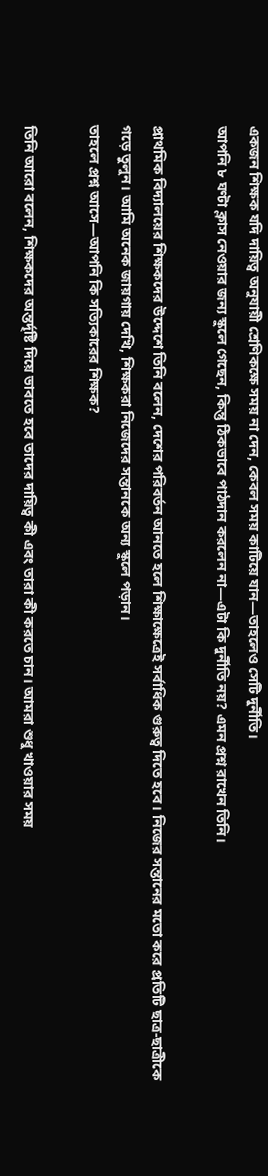একজন শিক্ষক যদি দায়িত্ব অনুযায়ী শ্রেণিকক্ষে সময় না দেন, কেবল সময় কাটিয়ে যান—তাহলেও সেটি দুর্নীতি।
আপনি ৮ ঘণ্টা ক্লাস নেওয়ার জন্য স্কুলে গেছেন, কিন্তু ঠিকভাবে পাঠদান করলেন না—এটা কি দুর্নীতি নয়? এমন প্রশ্ন রাখেন তিনি।

প্রাথমিক বিদ্যালয়ের শিক্ষকদের উদ্দেশে তিনি বলেন, দেশের পরিবর্তন আনতে হলে শিক্ষাক্ষেত্রেই সর্বাধিক গুরুত্ব দিতে হবে। নিজের সন্তানের মতো করে প্রতিটি ছাত্র-ছাত্রীকে গড়ে তুলুন। আমি অনেক জায়গায় দেখি, শিক্ষকরা নিজেদের সন্তানকে অন্য স্কুলে পড়ান।
তাহলে প্রশ্ন আসে—আপনি কি সত্যিকারের শিক্ষক?

তিনি আরো বলেন, শিক্ষকদের অন্তর্দৃষ্টি দিয়ে ভাবতে হবে তাদের দায়িত্ব কী এবং তারা কী করতে চান। আমরা শুধু খাওয়ার সময়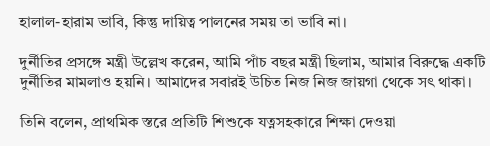হালাল-হারাম ভাবি, কিন্তু দায়িত্ব পালনের সময় তা ভাবি না।

দুর্নীতির প্রসঙ্গে মন্ত্রী উল্লেখ করেন, আমি পাঁচ বছর মন্ত্রী ছিলাম, আমার বিরুদ্ধে একটি দুর্নীতির মামলাও হয়নি। আমাদের সবারই উচিত নিজ নিজ জায়গা থেকে সৎ থাকা।

তিনি বলেন, প্রাথমিক স্তরে প্রতিটি শিশুকে যত্নসহকারে শিক্ষা দেওয়া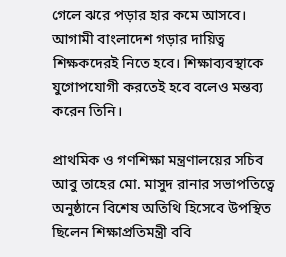গেলে ঝরে পড়ার হার কমে আসবে। আগামী বাংলাদেশ গড়ার দায়িত্ব শিক্ষকদেরই নিতে হবে। শিক্ষাব্যবস্থাকে যুগোপযোগী করতেই হবে বলেও মন্তব্য করেন তিনি।

প্রাথমিক ও গণশিক্ষা মন্ত্রণালয়ের সচিব আবু তাহের মো. মাসুদ রানার সভাপতিত্বে অনুষ্ঠানে বিশেষ অতিথি হিসেবে উপস্থিত ছিলেন শিক্ষাপ্রতিমন্ত্রী ববি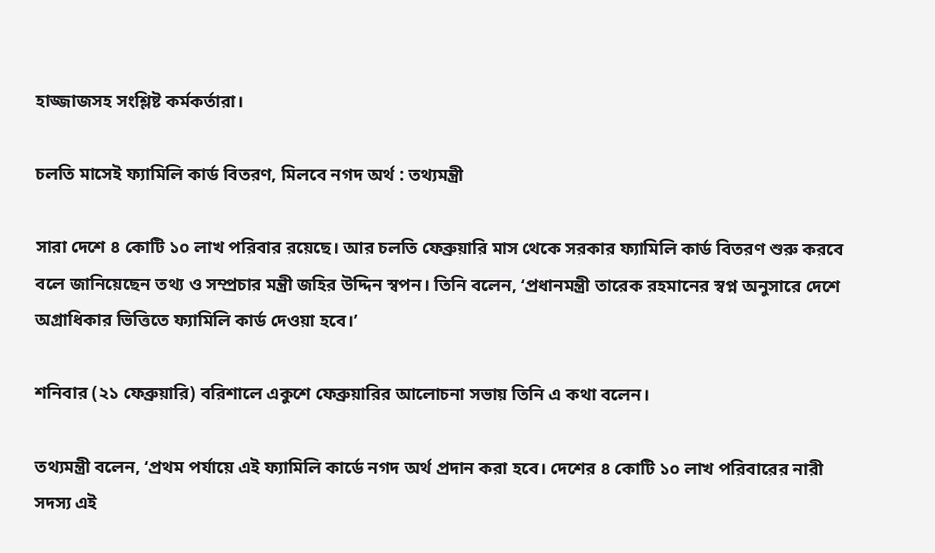হাজ্জাজসহ সংশ্লিষ্ট কর্মকর্তারা।

চলতি মাসেই ফ্যামিলি কার্ড বিতরণ, মিলবে নগদ অর্থ : তথ্যমন্ত্রী

সারা দেশে ৪ কোটি ১০ লাখ পরিবার রয়েছে। আর চলতি ফেব্রুয়ারি মাস থেকে সরকার ফ্যামিলি কার্ড বিতরণ শুরু করবে বলে জানিয়েছেন তথ্য ও সম্প্রচার মন্ত্রী জহির উদ্দিন স্বপন। তিনি বলেন, ‘প্রধানমন্ত্রী তারেক রহমানের স্বপ্ন অনুসারে দেশে অগ্রাধিকার ভিত্তিতে ফ্যামিলি কার্ড দেওয়া হবে।’

শনিবার (২১ ফেব্রুয়ারি) বরিশালে একুশে ফেব্রুয়ারির আলোচনা সভায় তিনি এ কথা বলেন।

তথ্যমন্ত্রী বলেন, ‘প্রথম পর্যায়ে এই ফ্যামিলি কার্ডে নগদ অর্থ প্রদান করা হবে। দেশের ৪ কোটি ১০ লাখ পরিবারের নারী সদস্য এই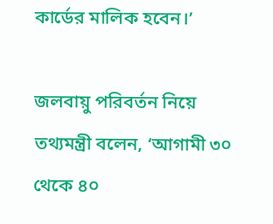কার্ডের মালিক হবেন।’

জলবায়ু পরিবর্তন নিয়ে তথ্যমন্ত্রী বলেন, ‘আগামী ৩০ থেকে ৪০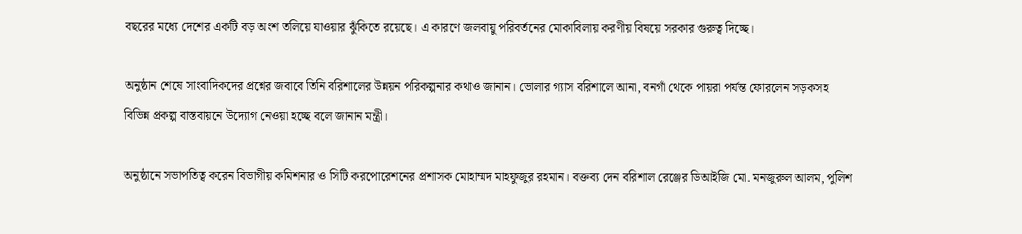বছরের মধ্যে দেশের একটি বড় অংশ তলিয়ে যাওয়ার ঝুঁকিতে রয়েছে। এ কারণে জলবায়ু পরিবর্তনের মোকাবিলায় করণীয় বিষয়ে সরকার গুরুত্ব দিচ্ছে।

অনুষ্ঠান শেষে সাংবাদিকদের প্রশ্নের জবাবে তিনি বরিশালের উন্নয়ন পরিকল্পনার কথাও জানান। ভোলার গ্যাস বরিশালে আনা, বনগাঁ থেকে পায়রা পর্যন্ত ফোরলেন সড়কসহ বিভিন্ন প্রকল্প বাস্তবায়নে উদ্যোগ নেওয়া হচ্ছে বলে জানান মন্ত্রী।

অনুষ্ঠানে সভাপতিত্ব করেন বিভাগীয় কমিশনার ও সিটি করপোরেশনের প্রশাসক মোহাম্মদ মাহফুজুর রহমান। বক্তব্য দেন বরিশাল রেঞ্জের ডিআইজি মো. মনজুরুল আলম, পুলিশ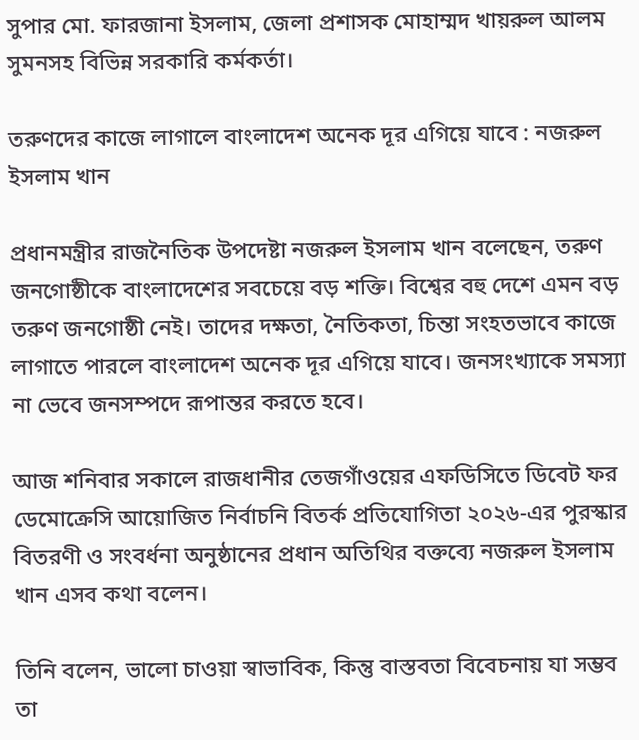সুপার মো. ফারজানা ইসলাম, জেলা প্রশাসক মোহাম্মদ খায়রুল আলম সুমনসহ বিভিন্ন সরকারি কর্মকর্তা।

তরুণদের কাজে লাগালে বাংলাদেশ অনেক দূর এগিয়ে যাবে : নজরুল ইসলাম খান

প্রধানমন্ত্রীর রাজনৈতিক উপদেষ্টা নজরুল ইসলাম খান বলেছেন, তরুণ জনগোষ্ঠীকে বাংলাদেশের সবচেয়ে বড় শক্তি। বিশ্বের বহু দেশে এমন বড় তরুণ জনগোষ্ঠী নেই। তাদের দক্ষতা, নৈতিকতা, চিন্তা সংহতভাবে কাজে লাগাতে পারলে বাংলাদেশ অনেক দূর এগিয়ে যাবে। জনসংখ্যাকে সমস্যা না ভেবে জনসম্পদে রূপান্তর করতে হবে।

আজ শনিবার সকালে রাজধানীর তেজগাঁওয়ের এফডিসিতে ডিবেট ফর ডেমোক্রেসি আয়োজিত নির্বাচনি বিতর্ক প্রতিযোগিতা ২০২৬-এর পুরস্কার বিতরণী ও সংবর্ধনা অনুষ্ঠানের প্রধান অতিথির বক্তব্যে নজরুল ইসলাম খান এসব কথা বলেন।

তিনি বলেন, ভালো চাওয়া স্বাভাবিক, কিন্তু বাস্তবতা বিবেচনায় যা সম্ভব তা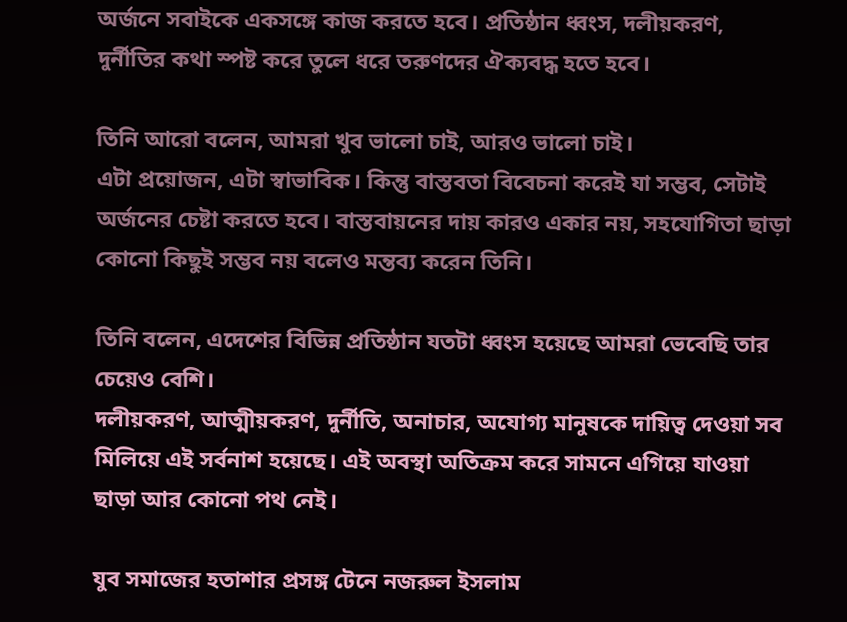অর্জনে সবাইকে একসঙ্গে কাজ করতে হবে। প্রতিষ্ঠান ধ্বংস, দলীয়করণ, দুর্নীতির কথা স্পষ্ট করে তুলে ধরে তরুণদের ঐক্যবদ্ধ হতে হবে।

তিনি আরো বলেন, আমরা খুব ভালো চাই, আরও ভালো চাই।
এটা প্রয়োজন, এটা স্বাভাবিক। কিন্তু বাস্তবতা বিবেচনা করেই যা সম্ভব, সেটাই অর্জনের চেষ্টা করতে হবে। বাস্তবায়নের দায় কারও একার নয়, সহযোগিতা ছাড়া কোনো কিছুই সম্ভব নয় বলেও মন্তব্য করেন তিনি।

তিনি বলেন, এদেশের বিভিন্ন প্রতিষ্ঠান যতটা ধ্বংস হয়েছে আমরা ভেবেছি তার চেয়েও বেশি।
দলীয়করণ, আত্মীয়করণ, দুর্নীতি, অনাচার, অযোগ্য মানুষকে দায়িত্ব দেওয়া সব মিলিয়ে এই সর্বনাশ হয়েছে। এই অবস্থা অতিক্রম করে সামনে এগিয়ে যাওয়া ছাড়া আর কোনো পথ নেই।

যুব সমাজের হতাশার প্রসঙ্গ টেনে নজরুল ইসলাম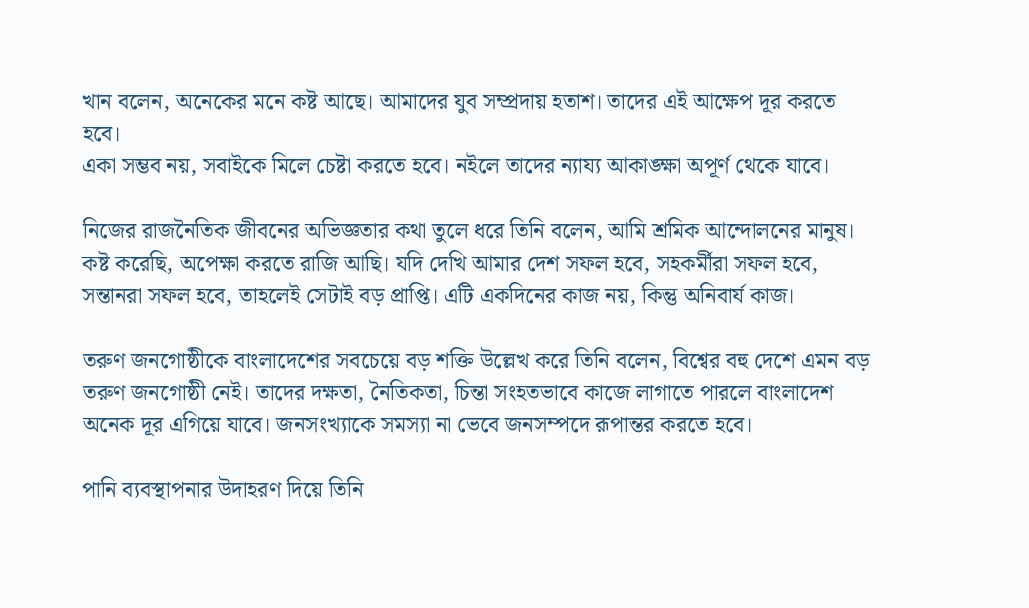খান বলেন, অনেকের মনে কষ্ট আছে। আমাদের যুব সম্প্রদায় হতাশ। তাদের এই আক্ষেপ দূর করতে হবে।
একা সম্ভব নয়, সবাইকে মিলে চেষ্টা করতে হবে। নইলে তাদের ন্যায্য আকাঙ্ক্ষা অপূর্ণ থেকে যাবে।

নিজের রাজনৈতিক জীবনের অভিজ্ঞতার কথা তুলে ধরে তিনি বলেন, আমি শ্রমিক আন্দোলনের মানুষ। কষ্ট করেছি, অপেক্ষা করতে রাজি আছি। যদি দেখি আমার দেশ সফল হবে, সহকর্মীরা সফল হবে, সন্তানরা সফল হবে, তাহলেই সেটাই বড় প্রাপ্তি। এটি একদিনের কাজ নয়, কিন্তু অনিবার্য কাজ।

তরুণ জনগোষ্ঠীকে বাংলাদেশের সবচেয়ে বড় শক্তি উল্লেখ করে তিনি বলেন, বিশ্বের বহু দেশে এমন বড় তরুণ জনগোষ্ঠী নেই। তাদের দক্ষতা, নৈতিকতা, চিন্তা সংহতভাবে কাজে লাগাতে পারলে বাংলাদেশ অনেক দূর এগিয়ে যাবে। জনসংখ্যাকে সমস্যা না ভেবে জনসম্পদে রূপান্তর করতে হবে।

পানি ব্যবস্থাপনার উদাহরণ দিয়ে তিনি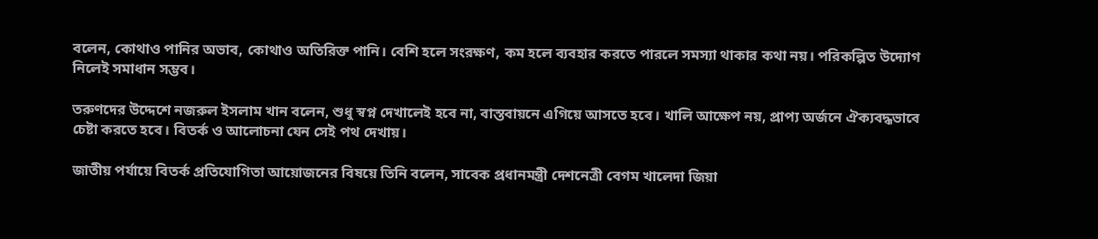বলেন, কোথাও পানির অভাব, কোথাও অতিরিক্ত পানি। বেশি হলে সংরক্ষণ, কম হলে ব্যবহার করতে পারলে সমস্যা থাকার কথা নয়। পরিকল্পিত উদ্যোগ নিলেই সমাধান সম্ভব।

তরুণদের উদ্দেশে নজরুল ইসলাম খান বলেন, শুধু স্বপ্ন দেখালেই হবে না, বাস্তবায়নে এগিয়ে আসতে হবে। খালি আক্ষেপ নয়, প্রাপ্য অর্জনে ঐক্যবদ্ধভাবে চেষ্টা করতে হবে। বিতর্ক ও আলোচনা যেন সেই পথ দেখায়।

জাতীয় পর্যায়ে বিতর্ক প্রতিযোগিতা আয়োজনের বিষয়ে তিনি বলেন, সাবেক প্রধানমন্ত্রী দেশনেত্রী বেগম খালেদা জিয়া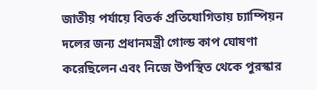জাতীয় পর্যায়ে বিতর্ক প্রতিযোগিতায় চ্যাম্পিয়ন দলের জন্য প্রধানমন্ত্রী গোল্ড কাপ ঘোষণা করেছিলেন এবং নিজে উপস্থিত থেকে পুরস্কার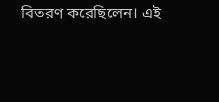বিতরণ করেছিলেন। এই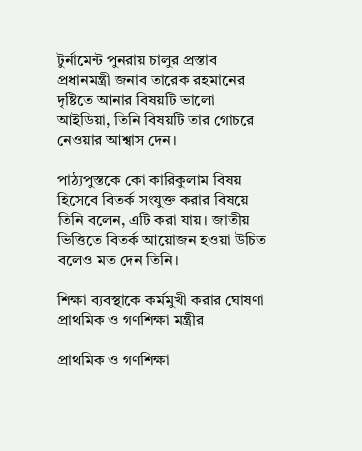টুর্নামেন্ট পুনরায় চালুর প্রস্তাব প্রধানমন্ত্রী জনাব তারেক রহমানের দৃষ্টিতে আনার বিষয়টি ভালো আইডিয়া, তিনি বিষয়টি তার গোচরে নেওয়ার আশ্বাস দেন।

পাঠ্যপুস্তকে কো কারিকুলাম বিষয় হিসেবে বিতর্ক সংযুক্ত করার বিষয়ে তিনি বলেন, এটি করা যায়। জাতীয় ভিত্তিতে বিতর্ক আয়োজন হওয়া উচিত বলেও মত দেন তিনি।

শিক্ষা ব্যবস্থাকে কর্মমুখী করার ঘোষণা প্রাথমিক ও গণশিক্ষা মন্ত্রীর

প্রাথমিক ও গণশিক্ষা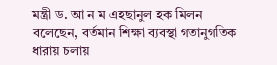মন্ত্রী ড. আ ন ম এহছানুল হক মিলন বলেছেন, বর্তমান শিক্ষা ব্যবস্থা গতানুগতিক ধারায় চলায়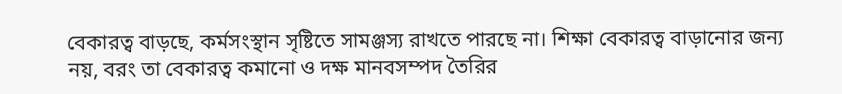বেকারত্ব বাড়ছে, কর্মসংস্থান সৃষ্টিতে সামঞ্জস্য রাখতে পারছে না। শিক্ষা বেকারত্ব বাড়ানোর জন্য নয়, বরং তা বেকারত্ব কমানো ও দক্ষ মানবসম্পদ তৈরির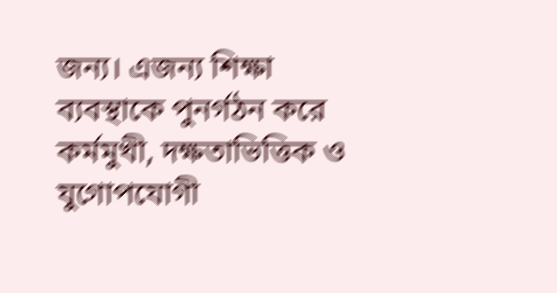জন্য। এজন্য শিক্ষা ব্যবস্থাকে পুনর্গঠন করে কর্মমুখী, দক্ষতাভিত্তিক ও যুগোপযোগী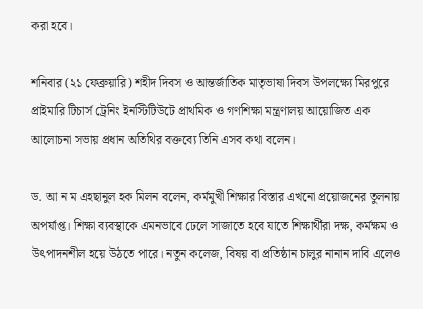করা হবে।

শনিবার (২১ ফেব্রুয়ারি) শহীদ দিবস ও আন্তর্জাতিক মাতৃভাষা দিবস উপলক্ষ্যে মিরপুরে প্রাইমারি টিচার্স ট্রেনিং ইনস্টিটিউটে প্রাথমিক ও গণশিক্ষা মন্ত্রণালয় আয়োজিত এক আলোচনা সভায় প্রধান অতিথির বক্তব্যে তিনি এসব কথা বলেন।

ড. আ ন ম এহছানুল হক মিলন বলেন, কর্মমুখী শিক্ষার বিস্তার এখনো প্রয়োজনের তুলনায় অপর্যাপ্ত। শিক্ষা ব্যবস্থাকে এমনভাবে ঢেলে সাজাতে হবে যাতে শিক্ষার্থীরা দক্ষ, কর্মক্ষম ও উৎপাদনশীল হয়ে উঠতে পারে। নতুন কলেজ, বিষয় বা প্রতিষ্ঠান চালুর নানান দাবি এলেও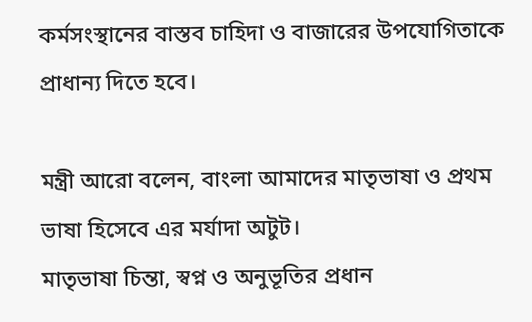কর্মসংস্থানের বাস্তব চাহিদা ও বাজারের উপযোগিতাকে প্রাধান্য দিতে হবে।

মন্ত্রী আরো বলেন, বাংলা আমাদের মাতৃভাষা ও প্রথম ভাষা হিসেবে এর মর্যাদা অটুট।
মাতৃভাষা চিন্তা, স্বপ্ন ও অনুভূতির প্রধান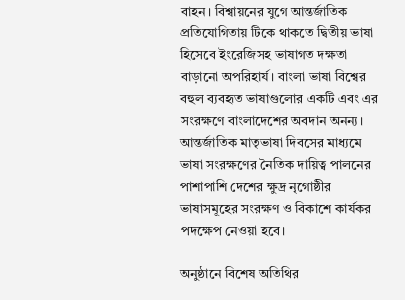বাহন। বিশ্বায়নের যুগে আন্তর্জাতিক প্রতিযোগিতায় টিকে থাকতে দ্বিতীয় ভাষা হিসেবে ইংরেজিসহ ভাষাগত দক্ষতা বাড়ানো অপরিহার্য। বাংলা ভাষা বিশ্বের বহুল ব্যবহৃত ভাষাগুলোর একটি এবং এর সংরক্ষণে বাংলাদেশের অবদান অনন্য। আন্তর্জাতিক মাতৃভাষা দিবসের মাধ্যমে ভাষা সংরক্ষণের নৈতিক দায়িত্ব পালনের পাশাপাশি দেশের ক্ষুদ্র নৃগোষ্ঠীর ভাষাসমূহের সংরক্ষণ ও বিকাশে কার্যকর পদক্ষেপ নেওয়া হবে।

অনুষ্ঠানে বিশেষ অতিথির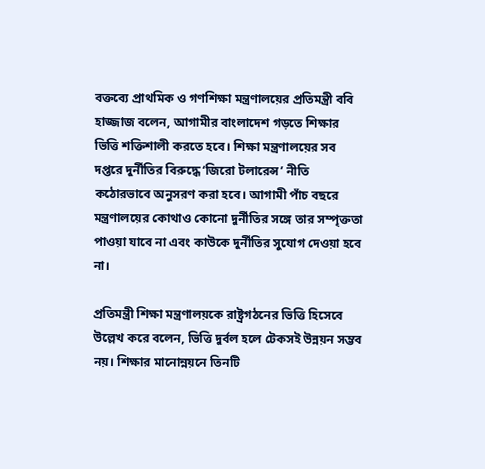বক্তব্যে প্রাথমিক ও গণশিক্ষা মন্ত্রণালয়ের প্রতিমন্ত্রী ববি হাজ্জাজ বলেন, আগামীর বাংলাদেশ গড়তে শিক্ষার ভিত্তি শক্তিশালী করতে হবে। শিক্ষা মন্ত্রণালয়ের সব দপ্তরে দুর্নীতির বিরুদ্ধে ‘জিরো টলারেন্স’ নীতি কঠোরভাবে অনুসরণ করা হবে। আগামী পাঁচ বছরে মন্ত্রণালয়ের কোথাও কোনো দুর্নীতির সঙ্গে তার সম্পৃক্ততা পাওয়া যাবে না এবং কাউকে দুর্নীতির সুযোগ দেওয়া হবে না।

প্রতিমন্ত্রী শিক্ষা মন্ত্রণালয়কে রাষ্ট্রগঠনের ভিত্তি হিসেবে উল্লেখ করে বলেন, ভিত্তি দুর্বল হলে টেকসই উন্নয়ন সম্ভব নয়। শিক্ষার মানোন্নয়নে তিনটি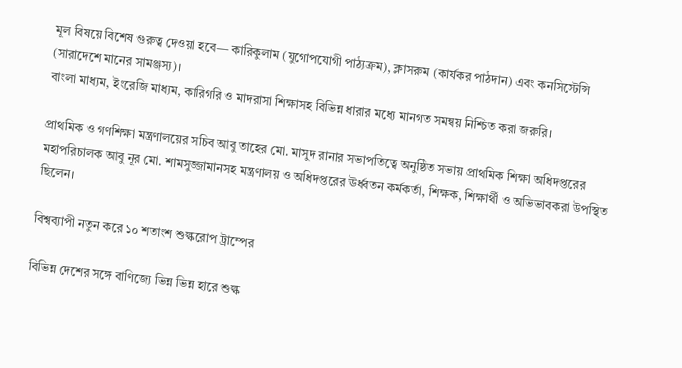মূল বিষয়ে বিশেষ গুরুত্ব দেওয়া হবে— কারিকুলাম (যুগোপযোগী পাঠ্যক্রম), ক্লাসরুম (কার্যকর পাঠদান) এবং কনসিস্টেন্সি (সারাদেশে মানের সামঞ্জস্য)।
বাংলা মাধ্যম, ইংরেজি মাধ্যম, কারিগরি ও মাদরাসা শিক্ষাসহ বিভিন্ন ধারার মধ্যে মানগত সমন্বয় নিশ্চিত করা জরুরি।

প্রাথমিক ও গণশিক্ষা মন্ত্রণালয়ের সচিব আবু তাহের মো. মাসুদ রানার সভাপতিত্বে অনুষ্ঠিত সভায় প্রাথমিক শিক্ষা অধিদপ্তরের মহাপরিচালক আবু নূর মো. শামসুজ্জামানসহ মন্ত্রণালয় ও অধিদপ্তরের ঊর্ধ্বতন কর্মকর্তা, শিক্ষক, শিক্ষার্থী ও অভিভাবকরা উপস্থিত ছিলেন।

বিশ্বব্যাপী নতুন করে ১০ শতাংশ শুল্করোপ ট্রাম্পের

বিভিন্ন দেশের সঙ্গে বাণিজ্যে ভিন্ন ভিন্ন হারে শুল্ক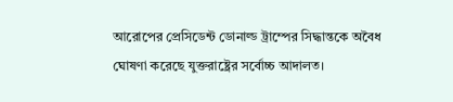আরোপের প্রেসিডেন্ট ডোনাল্ড ট্রাম্পের সিদ্ধান্তকে অবৈধ ঘোষণা করেছে যুক্তরাষ্ট্রের সর্বোচ্চ আদালত।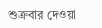শুক্রবার দেওয়া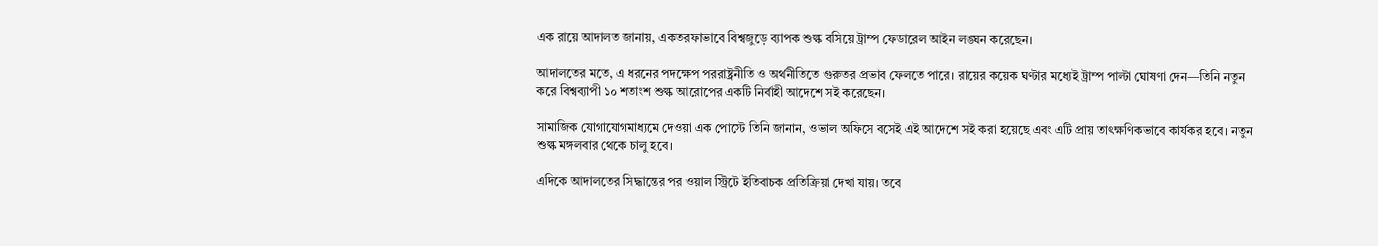এক রায়ে আদালত জানায়, একতরফাভাবে বিশ্বজুড়ে ব্যাপক শুল্ক বসিয়ে ট্রাম্প ফেডারেল আইন লঙ্ঘন করেছেন।

আদালতের মতে, এ ধরনের পদক্ষেপ পররাষ্ট্রনীতি ও অর্থনীতিতে গুরুতর প্রভাব ফেলতে পারে। রায়ের কয়েক ঘণ্টার মধ্যেই ট্রাম্প পাল্টা ঘোষণা দেন—তিনি নতুন করে বিশ্বব্যাপী ১০ শতাংশ শুল্ক আরোপের একটি নির্বাহী আদেশে সই করেছেন।

সামাজিক যোগাযোগমাধ্যমে দেওয়া এক পোস্টে তিনি জানান, ওভাল অফিসে বসেই এই আদেশে সই করা হয়েছে এবং এটি প্রায় তাৎক্ষণিকভাবে কার্যকর হবে। নতুন শুল্ক মঙ্গলবার থেকে চালু হবে।

এদিকে আদালতের সিদ্ধান্তের পর ওয়াল স্ট্রিটে ইতিবাচক প্রতিক্রিয়া দেখা যায়। তবে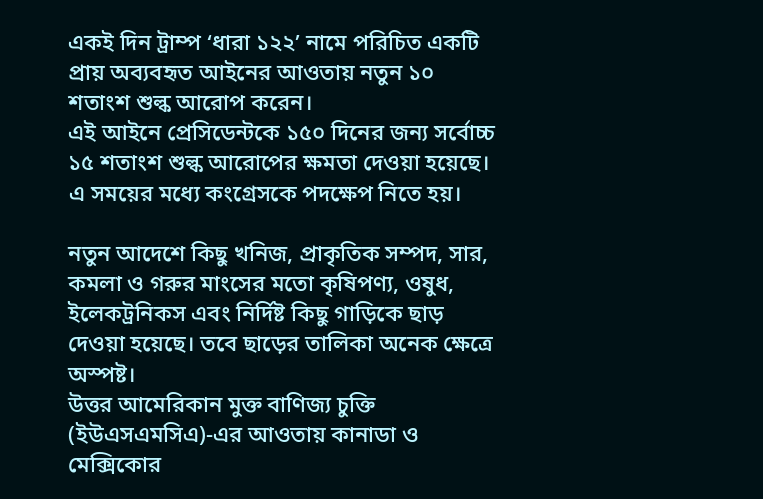একই দিন ট্রাম্প ‘ধারা ১২২’ নামে পরিচিত একটি প্রায় অব্যবহৃত আইনের আওতায় নতুন ১০ শতাংশ শুল্ক আরোপ করেন।
এই আইনে প্রেসিডেন্টকে ১৫০ দিনের জন্য সর্বোচ্চ ১৫ শতাংশ শুল্ক আরোপের ক্ষমতা দেওয়া হয়েছে। এ সময়ের মধ্যে কংগ্রেসকে পদক্ষেপ নিতে হয়।

নতুন আদেশে কিছু খনিজ, প্রাকৃতিক সম্পদ, সার, কমলা ও গরুর মাংসের মতো কৃষিপণ্য, ওষুধ, ইলেকট্রনিকস এবং নির্দিষ্ট কিছু গাড়িকে ছাড় দেওয়া হয়েছে। তবে ছাড়ের তালিকা অনেক ক্ষেত্রে অস্পষ্ট।
উত্তর আমেরিকান মুক্ত বাণিজ্য চুক্তি (ইউএসএমসিএ)-এর আওতায় কানাডা ও মেক্সিকোর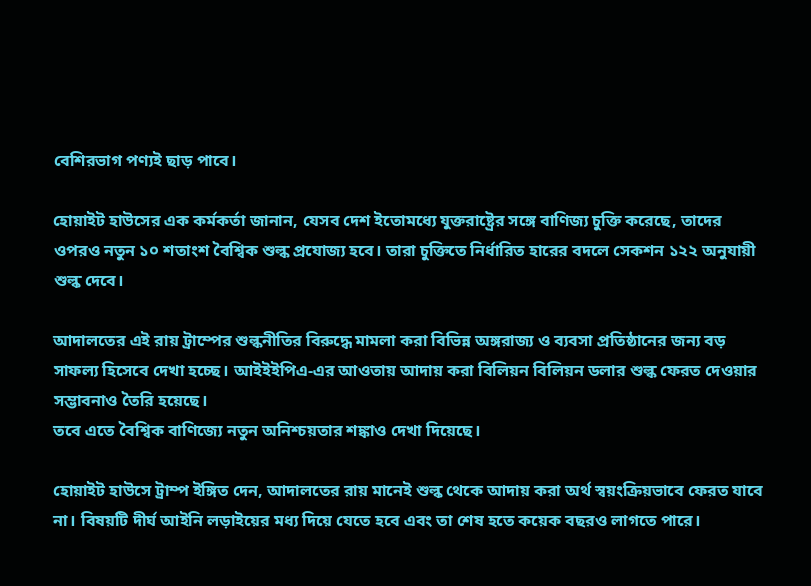বেশিরভাগ পণ্যই ছাড় পাবে।

হোয়াইট হাউসের এক কর্মকর্তা জানান, যেসব দেশ ইতোমধ্যে যুক্তরাষ্ট্রের সঙ্গে বাণিজ্য চুক্তি করেছে, তাদের ওপরও নতুন ১০ শতাংশ বৈশ্বিক শুল্ক প্রযোজ্য হবে। তারা চুক্তিতে নির্ধারিত হারের বদলে সেকশন ১২২ অনুযায়ী শুল্ক দেবে।

আদালতের এই রায় ট্রাম্পের শুল্কনীতির বিরুদ্ধে মামলা করা বিভিন্ন অঙ্গরাজ্য ও ব্যবসা প্রতিষ্ঠানের জন্য বড় সাফল্য হিসেবে দেখা হচ্ছে। আইইইপিএ-এর আওতায় আদায় করা বিলিয়ন বিলিয়ন ডলার শুল্ক ফেরত দেওয়ার সম্ভাবনাও তৈরি হয়েছে।
তবে এতে বৈশ্বিক বাণিজ্যে নতুন অনিশ্চয়তার শঙ্কাও দেখা দিয়েছে।

হোয়াইট হাউসে ট্রাম্প ইঙ্গিত দেন, আদালতের রায় মানেই শুল্ক থেকে আদায় করা অর্থ স্বয়ংক্রিয়ভাবে ফেরত যাবে না। বিষয়টি দীর্ঘ আইনি লড়াইয়ের মধ্য দিয়ে যেতে হবে এবং তা শেষ হতে কয়েক বছরও লাগতে পারে।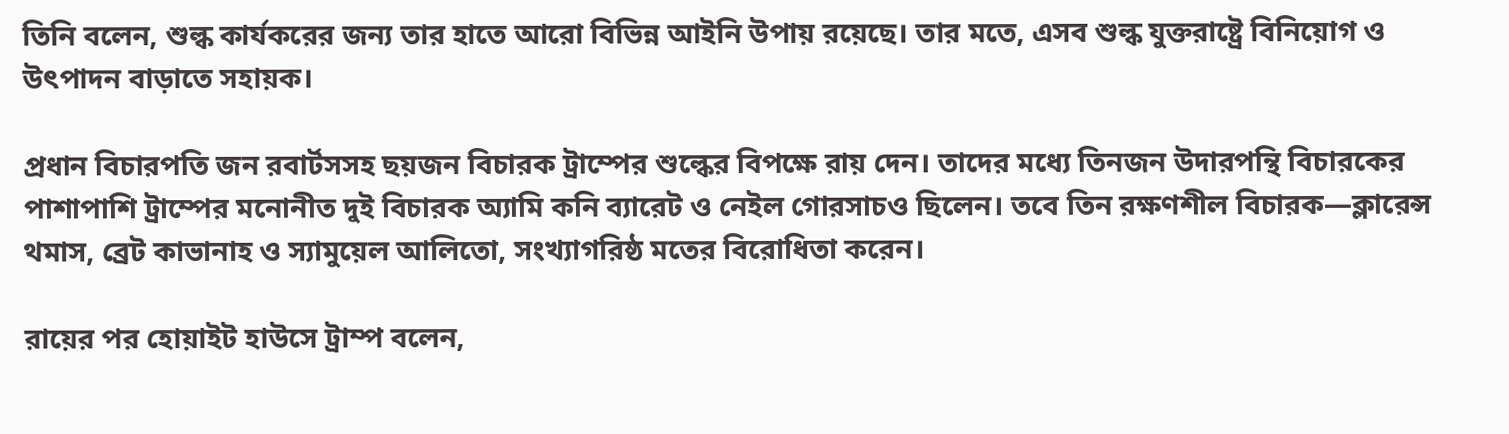তিনি বলেন, শুল্ক কার্যকরের জন্য তার হাতে আরো বিভিন্ন আইনি উপায় রয়েছে। তার মতে, এসব শুল্ক যুক্তরাষ্ট্রে বিনিয়োগ ও উৎপাদন বাড়াতে সহায়ক।

প্রধান বিচারপতি জন রবার্টসসহ ছয়জন বিচারক ট্রাম্পের শুল্কের বিপক্ষে রায় দেন। তাদের মধ্যে তিনজন উদারপন্থি বিচারকের পাশাপাশি ট্রাম্পের মনোনীত দুই বিচারক অ্যামি কনি ব্যারেট ও নেইল গোরসাচও ছিলেন। তবে তিন রক্ষণশীল বিচারক—ক্লারেন্স থমাস, ব্রেট কাভানাহ ও স্যামুয়েল আলিতো, সংখ্যাগরিষ্ঠ মতের বিরোধিতা করেন।

রায়ের পর হোয়াইট হাউসে ট্রাম্প বলেন,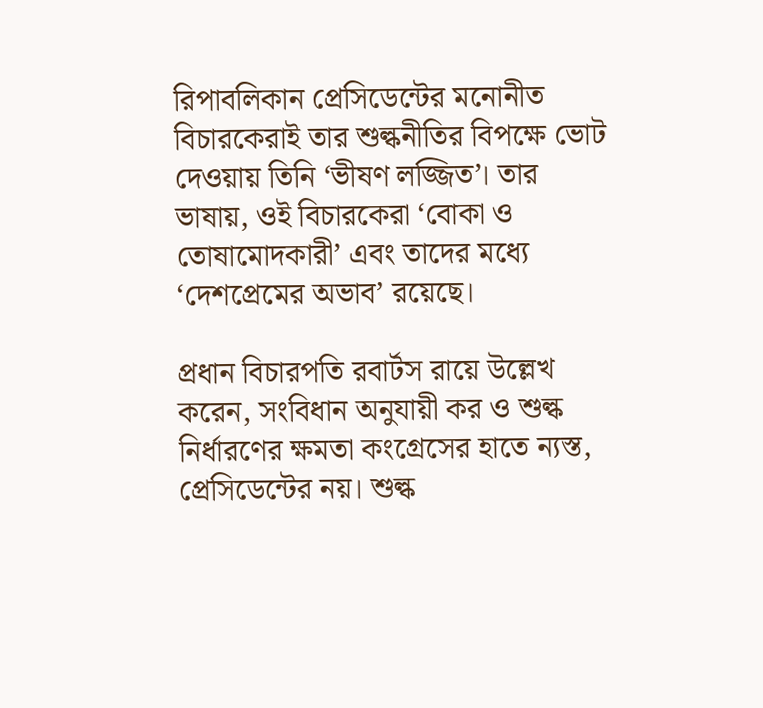রিপাবলিকান প্রেসিডেন্টের মনোনীত বিচারকেরাই তার শুল্কনীতির বিপক্ষে ভোট দেওয়ায় তিনি ‘ভীষণ লজ্জিত’। তার ভাষায়, ওই বিচারকেরা ‘বোকা ও তোষামোদকারী’ এবং তাদের মধ্যে ‘দেশপ্রেমের অভাব’ রয়েছে।

প্রধান বিচারপতি রবার্টস রায়ে উল্লেখ করেন, সংবিধান অনুযায়ী কর ও শুল্ক নির্ধারণের ক্ষমতা কংগ্রেসের হাতে ন্যস্ত, প্রেসিডেন্টের নয়। শুল্ক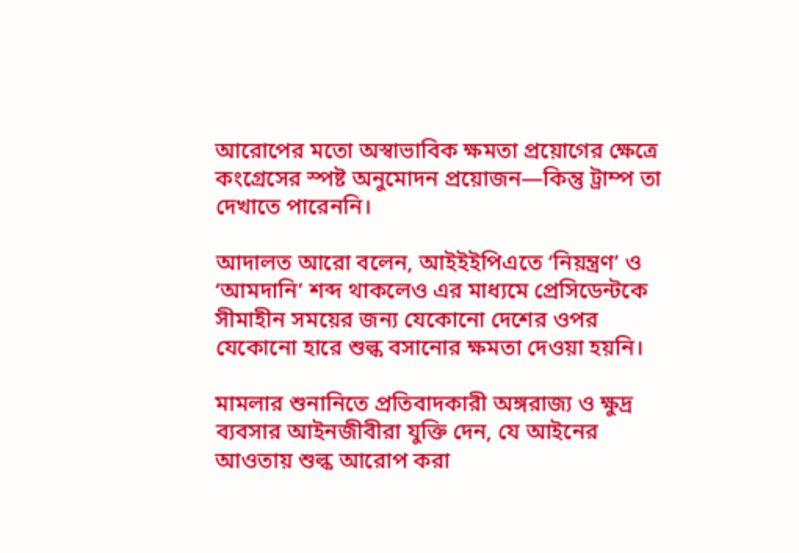আরোপের মতো অস্বাভাবিক ক্ষমতা প্রয়োগের ক্ষেত্রে কংগ্রেসের স্পষ্ট অনুমোদন প্রয়োজন—কিন্তু ট্রাম্প তা দেখাতে পারেননি।

আদালত আরো বলেন, আইইইপিএতে ‘নিয়ন্ত্রণ’ ও ‘আমদানি’ শব্দ থাকলেও এর মাধ্যমে প্রেসিডেন্টকে সীমাহীন সময়ের জন্য যেকোনো দেশের ওপর যেকোনো হারে শুল্ক বসানোর ক্ষমতা দেওয়া হয়নি।

মামলার শুনানিতে প্রতিবাদকারী অঙ্গরাজ্য ও ক্ষুদ্র ব্যবসার আইনজীবীরা যুক্তি দেন, যে আইনের আওতায় শুল্ক আরোপ করা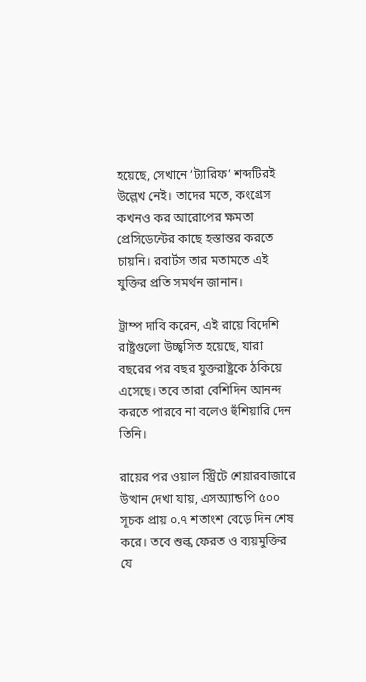হয়েছে, সেখানে ‘ট্যারিফ’ শব্দটিরই উল্লেখ নেই। তাদের মতে, কংগ্রেস কখনও কর আরোপের ক্ষমতা প্রেসিডেন্টের কাছে হস্তান্তর করতে চায়নি। রবার্টস তার মতামতে এই যুক্তির প্রতি সমর্থন জানান।

ট্রাম্প দাবি করেন, এই রায়ে বিদেশি রাষ্ট্রগুলো উচ্ছ্বসিত হয়েছে, যারা বছরের পর বছর যুক্তরাষ্ট্রকে ঠকিয়ে এসেছে। তবে তারা বেশিদিন আনন্দ করতে পারবে না বলেও হুঁশিয়ারি দেন তিনি।

রায়ের পর ওয়াল স্ট্রিটে শেয়ারবাজারে উত্থান দেখা যায়, এসঅ্যান্ডপি ৫০০ সূচক প্রায় ০.৭ শতাংশ বেড়ে দিন শেষ করে। তবে শুল্ক ফেরত ও ব্যয়মুক্তির যে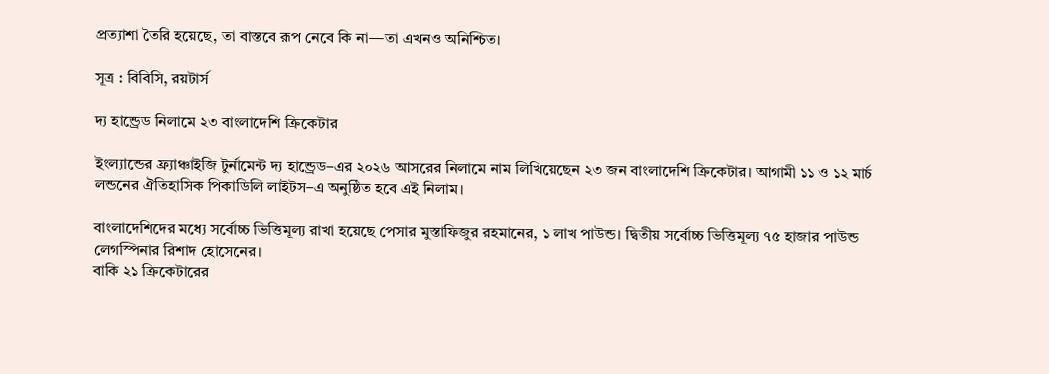প্রত্যাশা তৈরি হয়েছে, তা বাস্তবে রূপ নেবে কি না—তা এখনও অনিশ্চিত।

সূত্র : বিবিসি, রয়টার্স

দ্য হান্ড্রেড নিলামে ২৩ বাংলাদেশি ক্রিকেটার

ইংল্যান্ডের ফ্র্যাঞ্চাইজি টুর্নামেন্ট দ্য হান্ড্রেড–এর ২০২৬ আসরের নিলামে নাম লিখিয়েছেন ২৩ জন বাংলাদেশি ক্রিকেটার। আগামী ১১ ও ১২ মার্চ লন্ডনের ঐতিহাসিক পিকাডিলি লাইটস–এ অনুষ্ঠিত হবে এই নিলাম।

বাংলাদেশিদের মধ্যে সর্বোচ্চ ভিত্তিমূল্য রাখা হয়েছে পেসার মুস্তাফিজুর রহমানের, ১ লাখ পাউন্ড। দ্বিতীয় সর্বোচ্চ ভিত্তিমূল্য ৭৫ হাজার পাউন্ড লেগস্পিনার রিশাদ হোসেনের।
বাকি ২১ ক্রিকেটারের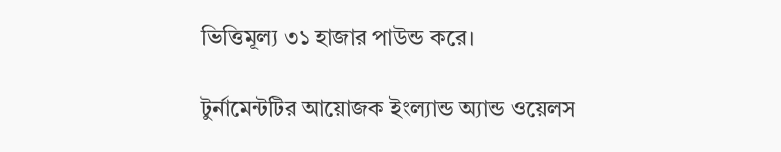ভিত্তিমূল্য ৩১ হাজার পাউন্ড করে।

টুর্নামেন্টটির আয়োজক ইংল্যান্ড অ্যান্ড ওয়েলস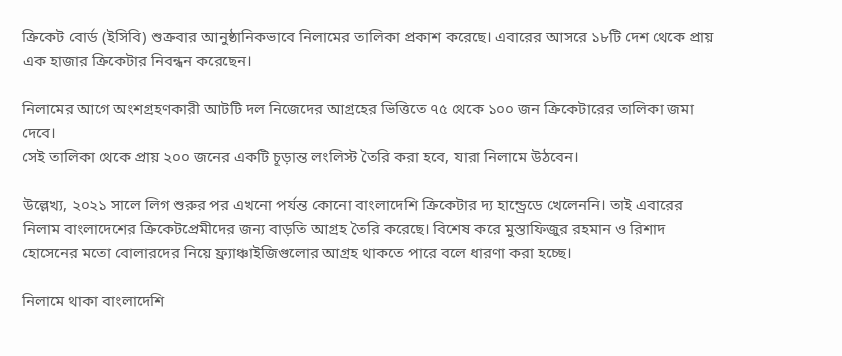ক্রিকেট বোর্ড (ইসিবি) শুক্রবার আনুষ্ঠানিকভাবে নিলামের তালিকা প্রকাশ করেছে। এবারের আসরে ১৮টি দেশ থেকে প্রায় এক হাজার ক্রিকেটার নিবন্ধন করেছেন।

নিলামের আগে অংশগ্রহণকারী আটটি দল নিজেদের আগ্রহের ভিত্তিতে ৭৫ থেকে ১০০ জন ক্রিকেটারের তালিকা জমা দেবে।
সেই তালিকা থেকে প্রায় ২০০ জনের একটি চূড়ান্ত লংলিস্ট তৈরি করা হবে, যারা নিলামে উঠবেন।

উল্লেখ্য, ২০২১ সালে লিগ শুরুর পর এখনো পর্যন্ত কোনো বাংলাদেশি ক্রিকেটার দ্য হান্ড্রেডে খেলেননি। তাই এবারের নিলাম বাংলাদেশের ক্রিকেটপ্রেমীদের জন্য বাড়তি আগ্রহ তৈরি করেছে। বিশেষ করে মুস্তাফিজুর রহমান ও রিশাদ হোসেনের মতো বোলারদের নিয়ে ফ্র্যাঞ্চাইজিগুলোর আগ্রহ থাকতে পারে বলে ধারণা করা হচ্ছে।

নিলামে থাকা বাংলাদেশি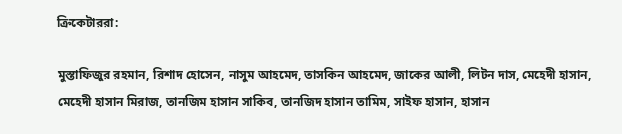ক্রিকেটাররা:

মুস্তাফিজুর রহমান, রিশাদ হোসেন, নাসুম আহমেদ, তাসকিন আহমেদ, জাকের আলী, লিটন দাস, মেহেদী হাসান, মেহেদী হাসান মিরাজ, তানজিম হাসান সাকিব, তানজিদ হাসান তামিম, সাইফ হাসান, হাসান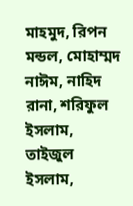মাহমুদ, রিপন মন্ডল, মোহাম্মদ নাঈম, নাহিদ রানা, শরিফুল ইসলাম, তাইজুল ইসলাম,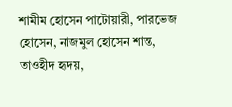শামীম হোসেন পাটোয়ারী, পারভেজ হোসেন, নাজমুল হোসেন শান্ত, তাওহীদ হৃদয়,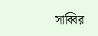সাব্বির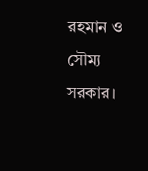রহমান ও সৌম্য সরকার।